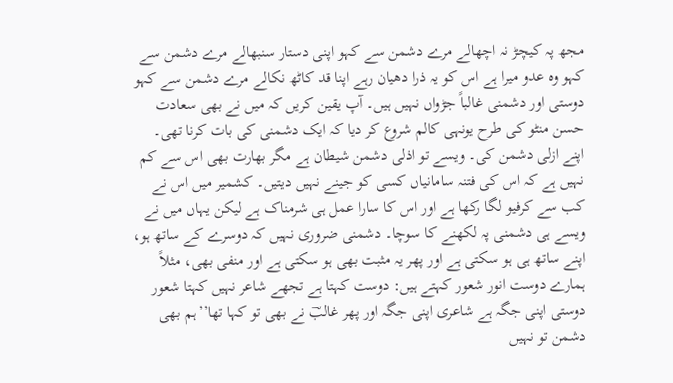مجھ پہ کیچڑ نہ اچھالے مرے دشمن سے کہو اپنی دستار سنبھالے مرے دشمن سے کہو وہ عدو میرا ہے اس کو یہ ذرا دھیان رہے اپنا قد کاٹھ نکالے مرے دشمن سے کہو دوستی اور دشمنی غالباً جڑواں نہیں ہیں۔ آپ یقین کریں کہ میں نے بھی سعادت حسن منٹو کی طرح یونہی کالم شروع کر دیا کہ ایک دشمنی کی بات کرنا تھی۔ اپنے ازلی دشمن کی۔ ویسے تو اذلی دشمن شیطان ہے مگر بھارت بھی اس سے کم نہیں ہے کہ اس کی فتنہ سامانیاں کسی کو جینے نہیں دیتیں۔ کشمیر میں اس نے کب سے کرفیو لگا رکھا ہے اور اس کا سارا عمل ہی شرمناک ہے لیکن یہاں میں نے ویسے ہی دشمنی پہ لکھنے کا سوچا۔ دشمنی ضروری نہیں کہ دوسرے کے ساتھ ہو، اپنے ساتھ ہی ہو سکتی ہے اور پھر یہ مثبت بھی ہو سکتی ہے اور منفی بھی، مثلاً ہمارے دوست انور شعور کہتے ہیں: دوست کہتا ہے تجھے شاعر نہیں کہتا شعور دوستی اپنی جگہ ہے شاعری اپنی جگہ اور پھر غالبؔ نے بھی تو کہا تھا’’ہم بھی دشمن تو نہیں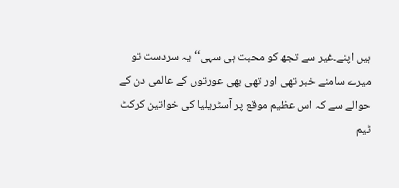ہیں اپنے۔غیر سے تجھ کو محبت ہی سہی‘‘ یہ سردست تو میرے سامنے خبر تھی اور تھی بھی عورتوں کے عالمی دن کے حوالے سے کہ اس عظیم موقع پر آسٹریلیا کی خواتین کرکٹ ٹیم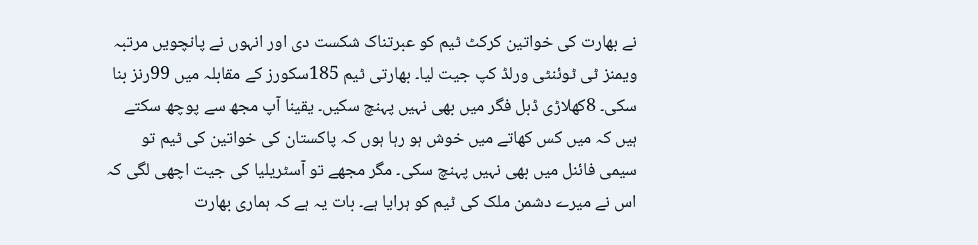نے بھارت کی خواتین کرکٹ ٹیم کو عبرتناک شکست دی اور انہوں نے پانچویں مرتبہ ویمنز ٹی ٹوئنٹی ورلڈ کپ جیت لیا۔ بھارتی ٹیم 185سکورز کے مقابلہ میں 99رنز بنا سکی۔ 8کھلاڑی ڈبل فگر میں بھی نہیں پہنچ سکیں۔ یقینا آپ مجھ سے پوچھ سکتے ہیں کہ میں کس کھاتے میں خوش ہو رہا ہوں کہ پاکستان کی خواتین کی ٹیم تو سیمی فائنل میں بھی نہیں پہنچ سکی۔ مگر مجھے تو آسٹریلیا کی جیت اچھی لگی کہ اس نے میرے دشمن ملک کی ٹیم کو ہرایا ہے۔ بات یہ ہے کہ ہماری بھارت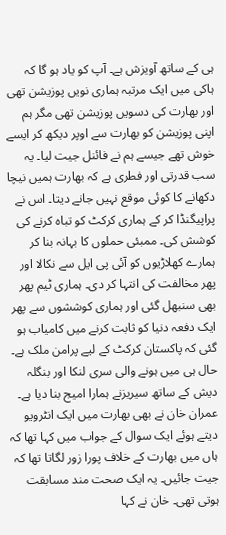ہی کے ساتھ آویزش ہے۔ آپ کو یاد ہو گا کہ ہاکی میں ایک مرتبہ ہماری نویں پوزیشن تھی اور بھارت کی دسویں پوزیشن تھی مگر ہم اپنی پوزیشن کو بھارت سے اوپر دیکھ کر ایسے خوش تھے جیسے ہم نے فائنل جیت لیا۔ یہ سب قدرتی اور فطری ہے کہ بھارت ہمیں نیچا دکھانے کا کوئی موقع نہیں جانے دیتا۔ اس نے پراپیگنڈا کر کے ہماری کرکٹ کو تباہ کرنے کی کوشش کی۔ ممبئی حملوں کا بہانہ بنا کر ہمارے کھلاڑیوں کو آئی پی ایل سے نکالا اور پھر مخالفت کی انتہا کر دی۔ ہماری ٹیم پھر بھی سنبھل گئی اور ہماری کوششوں سے پھر ایک دفعہ دنیا کو ثابت کرنے میں کامیاب ہو گئی کہ پاکستان کرکٹ کے لیے پرامن ملک ہے۔ حال ہی میں ہونے والی سری لنکا اور بنگلہ دیش کے ساتھ سیریزنے ہمارا امیج بنا دیا ہے۔ عمران خان نے بھی بھارت میں ایک انٹرویو دیتے ہوئے ایک سوال کے جواب میں کہا تھا کہ ہاں میں بھارت کے خلاف پورا زور لگاتا تھا کہ جیت جائیں۔ یہ ایک صحت مند مسابقت ہوتی تھی۔ خان نے کہا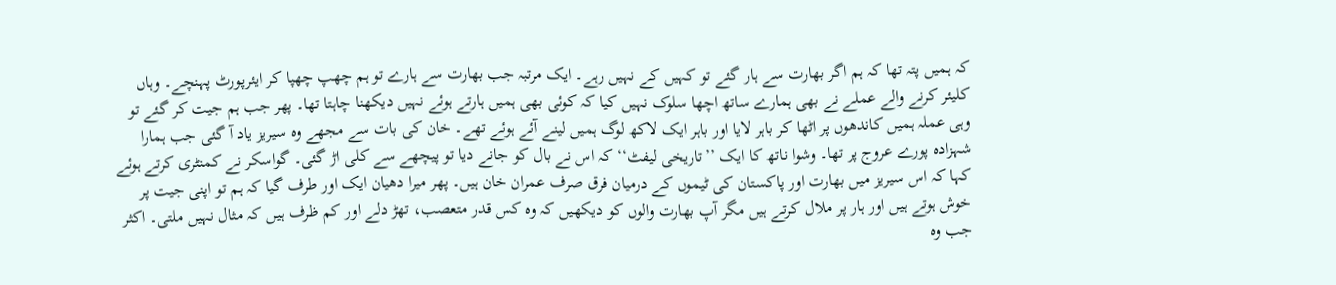کہ ہمیں پتہ تھا کہ ہم اگر بھارت سے ہار گئے تو کہیں کے نہیں رہے۔ ایک مرتبہ جب بھارت سے ہارے تو ہم چھپ چھپا کر ایئرپورٹ پہنچے۔ وہاں کلیئر کرنے والے عملے نے بھی ہمارے ساتھ اچھا سلوک نہیں کیا کہ کوئی بھی ہمیں ہارتے ہوئے نہیں دیکھنا چاہتا تھا۔ پھر جب ہم جیت کر گئے تو وہی عملہ ہمیں کاندھوں پر اٹھا کر باہر لایا اور باہر ایک لاکھ لوگ ہمیں لینے آئے ہوئے تھے۔ خان کی بات سے مجھے وہ سیریز یاد آ گئی جب ہمارا شہزادہ پورے عروج پر تھا۔ وشوا ناتھ کا ایک ’’تاریخی لیفٹ‘‘ کہ اس نے بال کو جانے دیا تو پیچھے سے کلی اڑ گئی۔ گواسکر نے کمنٹری کرتے ہوئے کہا کہ اس سیریز میں بھارت اور پاکستان کی ٹیموں کے درمیان فرق صرف عمران خان ہیں۔ پھر میرا دھیان ایک اور طرف گیا کہ ہم تو اپنی جیت پر خوش ہوتے ہیں اور ہار پر ملال کرتے ہیں مگر آپ بھارت والوں کو دیکھیں کہ وہ کس قدر متعصب، تھڑ دلے اور کم ظرف ہیں کہ مثال نہیں ملتی۔ اکثر جب وہ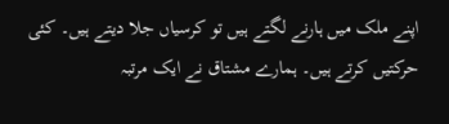اپنے ملک میں ہارنے لگتے ہیں تو کرسیاں جلا دیتے ہیں۔ کئی حرکتیں کرتے ہیں۔ ہمارے مشتاق نے ایک مرتبہ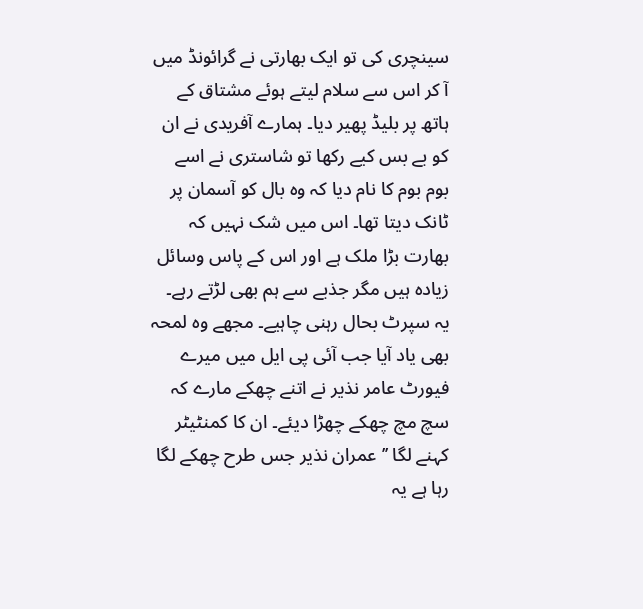سینچری کی تو ایک بھارتی نے گرائونڈ میں آ کر اس سے سلام لیتے ہوئے مشتاق کے ہاتھ پر بلیڈ پھیر دیا۔ ہمارے آفریدی نے ان کو بے بس کیے رکھا تو شاستری نے اسے بوم بوم کا نام دیا کہ وہ بال کو آسمان پر ٹانک دیتا تھا۔ اس میں شک نہیں کہ بھارت بڑا ملک ہے اور اس کے پاس وسائل زیادہ ہیں مگر جذبے سے ہم بھی لڑتے رہے۔ یہ سپرٹ بحال رہنی چاہیے۔ مجھے وہ لمحہ بھی یاد آیا جب آئی پی ایل میں میرے فیورٹ عامر نذیر نے اتنے چھکے مارے کہ سچ مچ چھکے چھڑا دیئے۔ ان کا کمنٹیٹر کہنے لگا ’’عمران نذیر جس طرح چھکے لگا رہا ہے یہ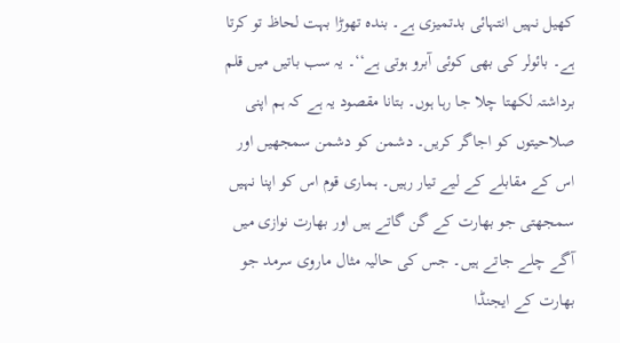کھیل نہیں انتہائی بدتمیزی ہے۔ بندہ تھوڑا بہت لحاظ تو کرتا ہے۔ بائولر کی بھی کوئی آبرو ہوتی ہے‘‘۔ یہ سب باتیں میں قلم برداشتہ لکھتا چلا جا رہا ہوں۔ بتانا مقصود یہ ہے کہ ہم اپنی صلاحیتوں کو اجاگر کریں۔ دشمن کو دشمن سمجھیں اور اس کے مقابلے کے لیے تیار رہیں۔ ہماری قوم اس کو اپنا نہیں سمجھتی جو بھارت کے گن گاتے ہیں اور بھارت نوازی میں آگے چلے جاتے ہیں۔ جس کی حالیہ مثال ماروی سرمد جو بھارت کے ایجنڈا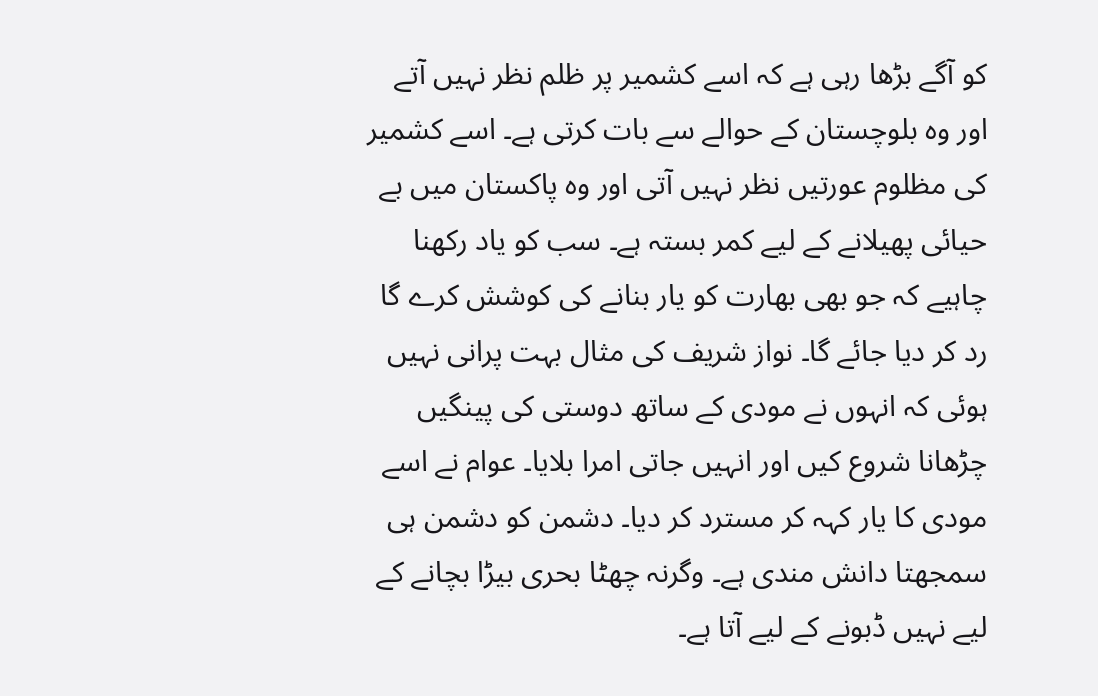کو آگے بڑھا رہی ہے کہ اسے کشمیر پر ظلم نظر نہیں آتے اور وہ بلوچستان کے حوالے سے بات کرتی ہے۔ اسے کشمیر کی مظلوم عورتیں نظر نہیں آتی اور وہ پاکستان میں بے حیائی پھیلانے کے لیے کمر بستہ ہے۔ سب کو یاد رکھنا چاہیے کہ جو بھی بھارت کو یار بنانے کی کوشش کرے گا رد کر دیا جائے گا۔ نواز شریف کی مثال بہت پرانی نہیں ہوئی کہ انہوں نے مودی کے ساتھ دوستی کی پینگیں چڑھانا شروع کیں اور انہیں جاتی امرا بلایا۔ عوام نے اسے مودی کا یار کہہ کر مسترد کر دیا۔ دشمن کو دشمن ہی سمجھتا دانش مندی ہے۔ وگرنہ چھٹا بحری بیڑا بچانے کے لیے نہیں ڈبونے کے لیے آتا ہے۔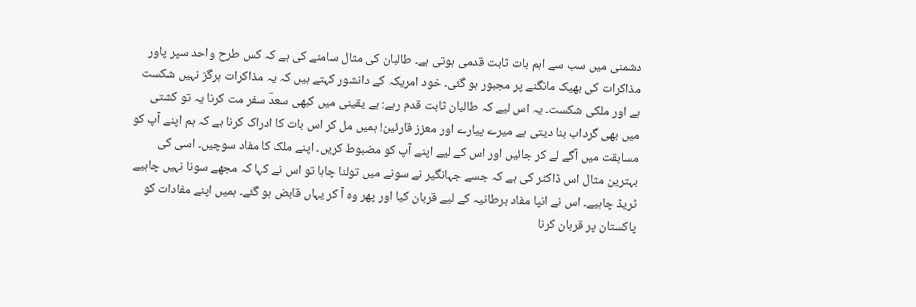دشمنی میں سب سے اہم بات ثابت قدمی ہوتی ہے۔ طالبان کی مثال سامنے کی ہے کہ کس طرح واحد سپر پاور مذاکرات کی بھیک مانگنے پر مجبور ہو گئی۔ خود امریکہ کے دانشور کہتے ہیں کہ یہ مذاکرات ہرگز نہیں شکست ہے اور ملکی شکست۔ یہ اس لیے کہ طالبان ثابت قدم رہے: بے یقینی میں کبھی سعدؔ سفر مت کرنا یہ تو کشتی میں بھی گرداب بنا دیتی ہے میرے پیارے اور معزز قارئین! ہمیں مل کر اس بات کا ادراک کرنا ہے کہ ہم اپنے آپ کو مسابقت میں آگے لے کر جائیں اور اس کے لیے اپنے آپ کو مضبوط کریں۔ اپنے ملک کا مفاد سوچیں۔ اسی کی بہترین مثال اس ڈاکٹر کی ہے کہ جسے جہانگیر نے سونے میں تولنا چاہا تو اس نے کہا کہ مجھے سونا نہیں چاہیے ٹریڈ چاہیے۔ اس نے انپا مفاد برطانیہ کے لیے قربان کیا اور پھر وہ آ کر یہاں قابض ہو گئے۔ ہمیں اپنے مفادات کو پاکستان پر قربان کرنا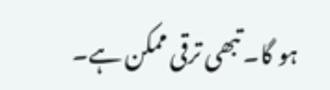ہو گا۔ تبھی ترقی ممکن ہے۔